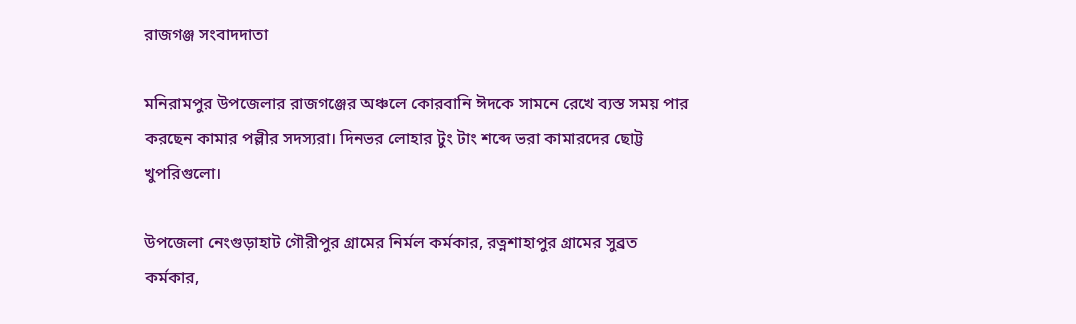রাজগঞ্জ সংবাদদাতা

মনিরামপুর উপজেলার রাজগঞ্জের অঞ্চলে কোরবানি ঈদকে সামনে রেখে ব্যস্ত সময় পার করছেন কামার পল্লীর সদস্যরা। দিনভর লোহার টুং টাং শব্দে ভরা কামারদের ছোট্ট খুপরিগুলো।

উপজেলা নেংগুড়াহাট গৌরীপুর গ্রামের নির্মল কর্মকার, রত্নশাহাপুর গ্রামের সুব্রত কর্মকার,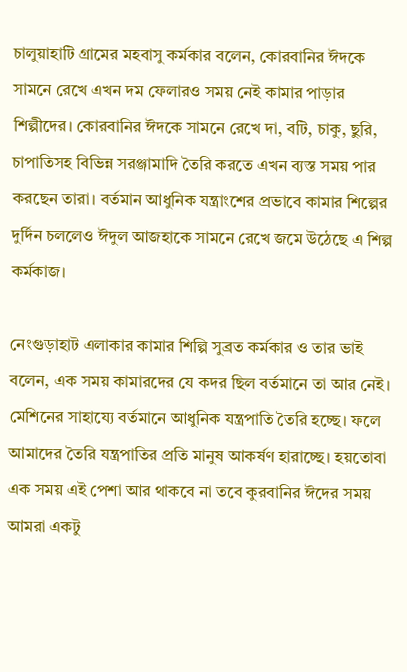চালুয়াহাটি গ্রামের মহবাসু কর্মকার বলেন, কোরবানির ঈদকে সামনে রেখে এখন দম ফেলারও সময় নেই কামার পাড়ার শিল্পীদের। কোরবানির ঈদকে সামনে রেখে দা, বটি, চাকু, ছুরি, চাপাতিসহ বিভিন্ন সরঞ্জামাদি তৈরি করতে এখন ব্যস্ত সময় পার করছেন তারা। বর্তমান আধুনিক যন্ত্রাংশের প্রভাবে কামার শিল্পের দুর্দিন চললেও ঈদুল আজহাকে সামনে রেখে জমে উঠেছে এ শিল্প কর্মকাজ।

নেংগুড়াহাট এলাকার কামার শিল্পি সুব্রত কর্মকার ও তার ভাই বলেন, এক সময় কামারদের যে কদর ছিল বর্তমানে তা আর নেই। মেশিনের সাহায্যে বর্তমানে আধুনিক যন্ত্রপাতি তৈরি হচ্ছে। ফলে আমাদের তৈরি যন্ত্রপাতির প্রতি মানুষ আকর্ষণ হারাচ্ছে। হয়তোবা এক সময় এই পেশা আর থাকবে না তবে কুরবানির ঈদের সময় আমরা একটু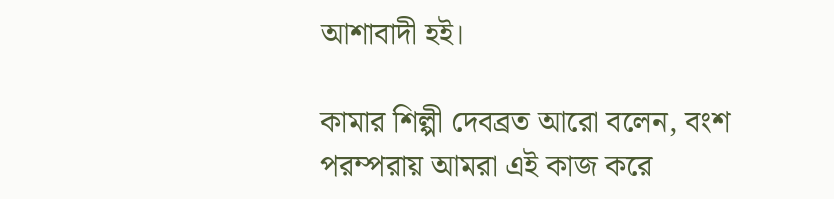আশাবাদী হই।

কামার শিল্পী দেবব্রত আরো বলেন, বংশ পরম্পরায় আমরা এই কাজ করে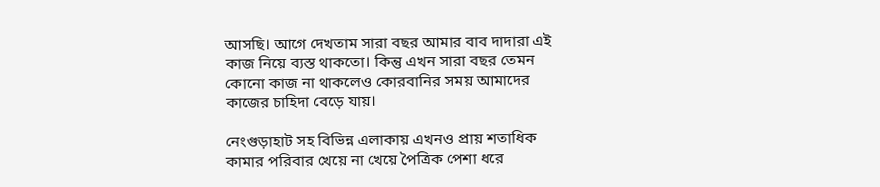আসছি। আগে দেখতাম সারা বছর আমার বাব দাদারা এই কাজ নিয়ে ব্যস্ত থাকতো। কিন্তু এখন সারা বছর তেমন কোনো কাজ না থাকলেও কোরবানির সময় আমাদের কাজের চাহিদা বেড়ে যায়।

নেংগুড়াহাট সহ বিভিন্ন এলাকায় এখনও প্রায় শতাধিক কামার পরিবার খেয়ে না খেয়ে পৈত্রিক পেশা ধরে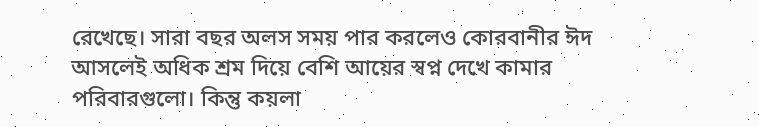রেখেছে। সারা বছর অলস সময় পার করলেও কোরবানীর ঈদ আসলেই অধিক শ্রম দিয়ে বেশি আয়ের স্বপ্ন দেখে কামার পরিবারগুলো। কিন্তু কয়লা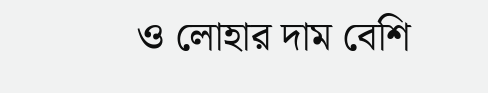ও লোহার দাম বেশি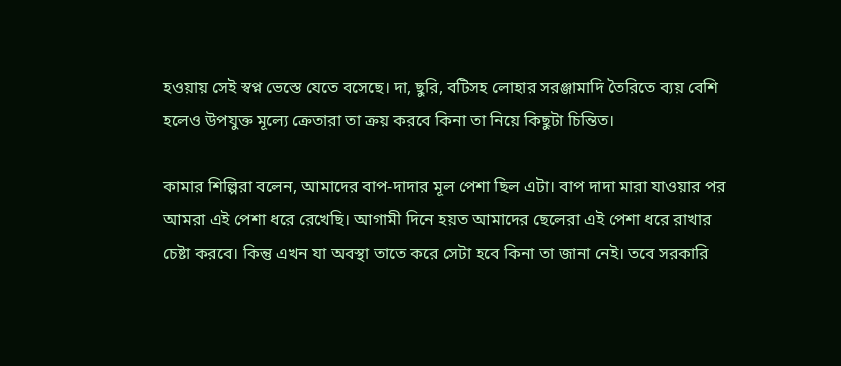হওয়ায় সেই স্বপ্ন ভেস্তে যেতে বসেছে। দা, ছুরি, বটিসহ লোহার সরঞ্জামাদি তৈরিতে ব্যয় বেশি হলেও উপযুক্ত মূল্যে ক্রেতারা তা ক্রয় করবে কিনা তা নিয়ে কিছুটা চিন্তিত।

কামার শিল্পিরা বলেন, আমাদের বাপ-দাদার মূল পেশা ছিল এটা। বাপ দাদা মারা যাওয়ার পর আমরা এই পেশা ধরে রেখেছি। আগামী দিনে হয়ত আমাদের ছেলেরা এই পেশা ধরে রাখার চেষ্টা করবে। কিন্তু এখন যা অবস্থা তাতে করে সেটা হবে কিনা তা জানা নেই। তবে সরকারি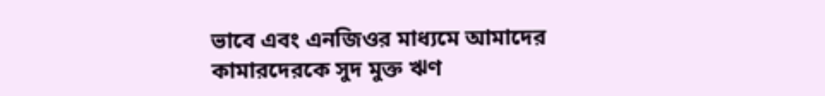ভাবে এবং এনজিওর মাধ্যমে আমাদের কামারদেরকে সুদ মুক্ত ঋণ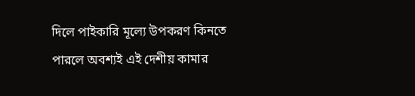দিলে পাইকারি মূল্যে উপকরণ কিনতে পারলে অবশ্যই এই দেশীয় কামার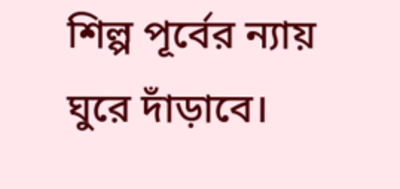শিল্প পূর্বের ন্যায় ঘুরে দাঁড়াবে।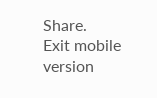Share.
Exit mobile version